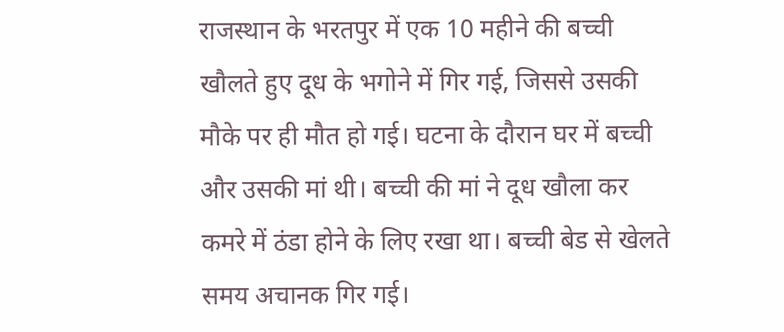राजस्थान के भरतपुर में एक 10 महीने की बच्ची खौलते हुए दूध के भगोने में गिर गई, जिससे उसकी मौके पर ही मौत हो गई। घटना के दौरान घर में बच्ची और उसकी मां थी। बच्ची की मां ने दूध खौला कर कमरे में ठंडा होने के लिए रखा था। बच्ची बेड से खेलते समय अचानक गिर गई।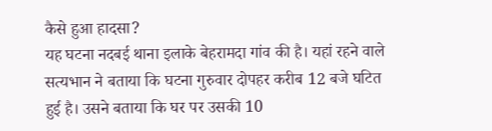कैसे हुआ हादसा?
यह घटना नदबई थाना इलाके बेहरामदा गांव की है। यहां रहने वाले सत्यभान ने बताया कि घटना गुरुवार दोपहर करीब 12 बजे घटित हुई है। उसने बताया कि घर पर उसकी 10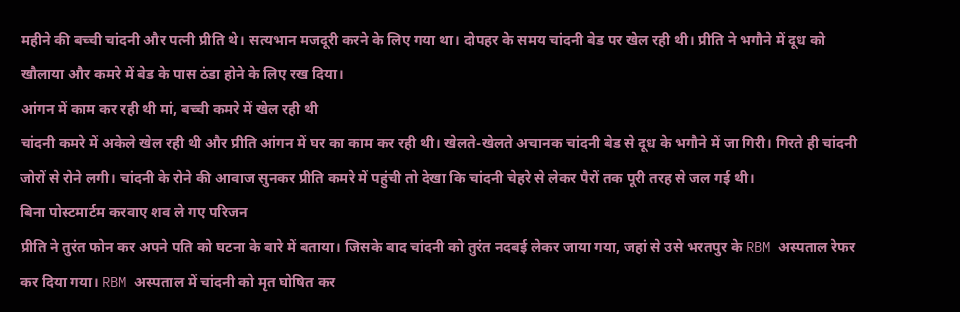महीने की बच्ची चांदनी और पत्नी प्रीति थे। सत्यभान मजदूरी करने के लिए गया था। दोपहर के समय चांदनी बेड पर खेल रही थी। प्रीति ने भगौने में दूध को खौलाया और कमरे में बेड के पास ठंडा होने के लिए रख दिया।
आंगन में काम कर रही थी मां, बच्ची कमरे में खेल रही थी
चांदनी कमरे में अकेले खेल रही थी और प्रीति आंगन में घर का काम कर रही थी। खेलते-खेलते अचानक चांदनी बेड से दूध के भगौने में जा गिरी। गिरते ही चांदनी जोरों से रोने लगी। चांदनी के रोने की आवाज सुनकर प्रीति कमरे में पहुंची तो देखा कि चांदनी चेहरे से लेकर पैरों तक पूरी तरह से जल गई थी।
बिना पोस्टमार्टम करवाए शव ले गए परिजन
प्रीति ने तुरंत फोन कर अपने पति को घटना के बारे में बताया। जिसके बाद चांदनी को तुरंत नदबई लेकर जाया गया, जहां से उसे भरतपुर के RBM अस्पताल रेफर कर दिया गया। RBM अस्पताल में चांदनी को मृत घोषित कर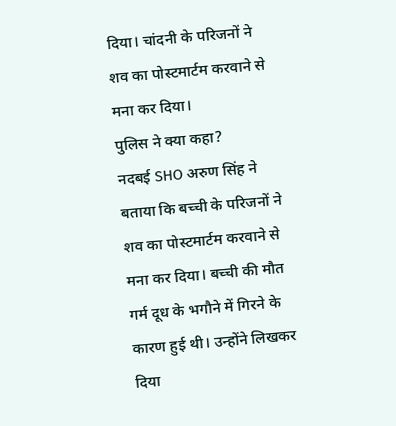दिया। चांदनी के परिजनों ने शव का पोस्टमार्टम करवाने से मना कर दिया।
पुलिस ने क्या कहा?
नदबई SHO अरुण सिंह ने बताया कि बच्ची के परिजनों ने शव का पोस्टमार्टम करवाने से मना कर दिया। बच्ची की मौत गर्म दूध के भगौने में गिरने के कारण हुई थी। उन्होंने लिखकर दिया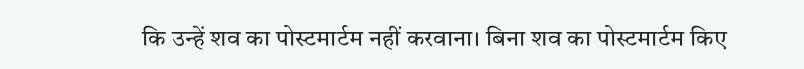कि उन्हें शव का पोस्टमार्टम नहीं करवाना। बिना शव का पोस्टमार्टम किए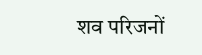शव परिजनों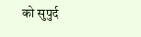को सुपुर्द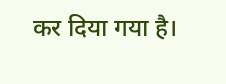कर दिया गया है।